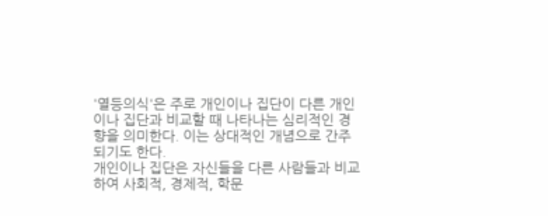'열등의식'은 주로 개인이나 집단이 다른 개인이나 집단과 비교할 때 나타나는 심리적인 경향을 의미한다. 이는 상대적인 개념으로 간주되기도 한다.
개인이나 집단은 자신들을 다른 사람들과 비교하여 사회적, 경제적, 학문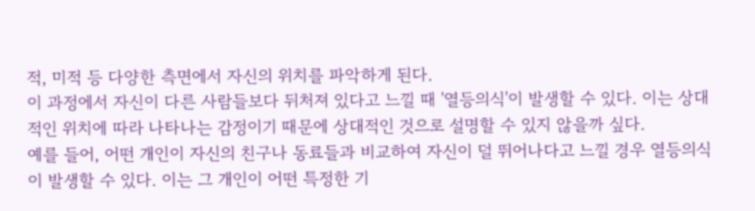적, 미적 등 다양한 측면에서 자신의 위치를 파악하게 된다.
이 과정에서 자신이 다른 사람들보다 뒤처져 있다고 느낄 때 '열등의식'이 발생할 수 있다. 이는 상대적인 위치에 따라 나타나는 감정이기 때문에 상대적인 것으로 설명할 수 있지 않을까 싶다.
예를 들어, 어떤 개인이 자신의 친구나 동료들과 비교하여 자신이 덜 뛰어나다고 느낄 경우 열등의식이 발생할 수 있다. 이는 그 개인이 어떤 특정한 기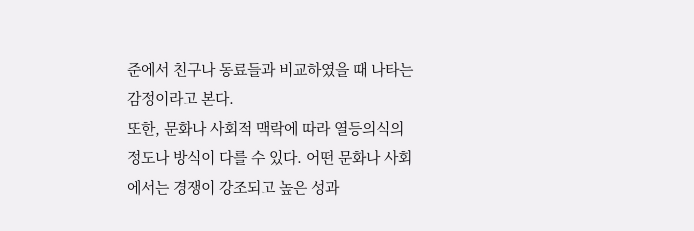준에서 친구나 동료들과 비교하였을 때 나타는 감정이라고 본다.
또한, 문화나 사회적 맥락에 따라 열등의식의 정도나 방식이 다를 수 있다. 어떤 문화나 사회에서는 경쟁이 강조되고 높은 성과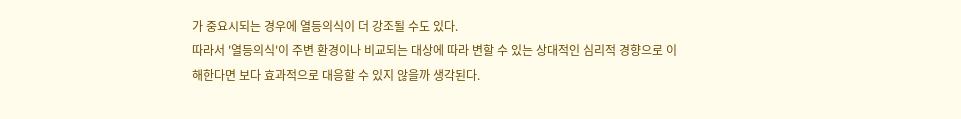가 중요시되는 경우에 열등의식이 더 강조될 수도 있다.
따라서 '열등의식'이 주변 환경이나 비교되는 대상에 따라 변할 수 있는 상대적인 심리적 경향으로 이해한다면 보다 효과적으로 대응할 수 있지 않을까 생각된다.